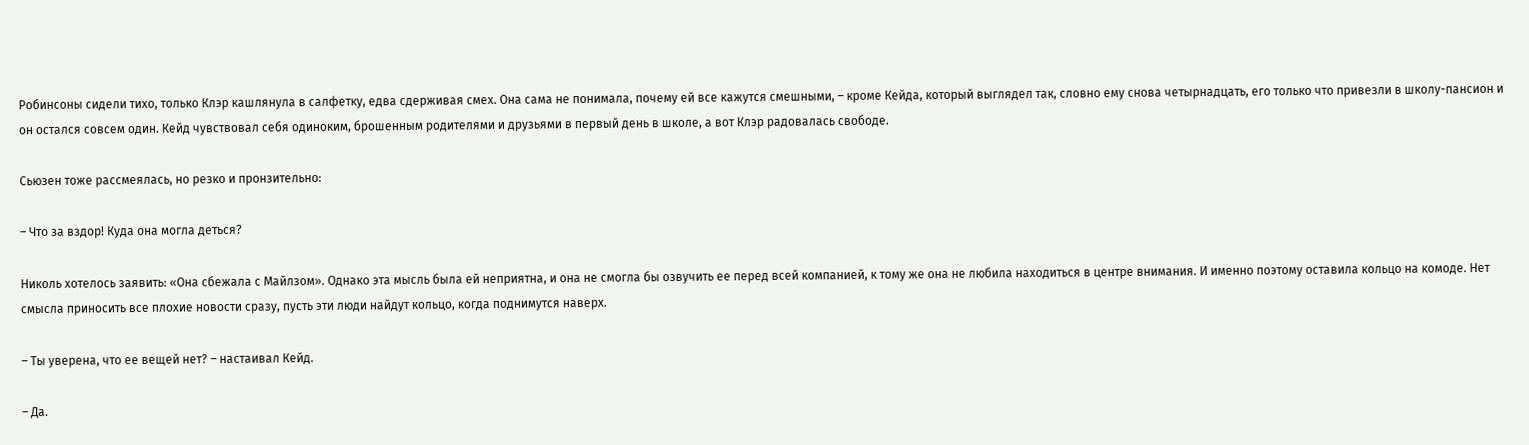Робинсоны сидели тихо, только Клэр кашлянула в салфетку, едва сдерживая смех. Она сама не понимала, почему ей все кажутся смешными, – кроме Кейда, который выглядел так, словно ему снова четырнадцать, его только что привезли в школу-пансион и он остался совсем один. Кейд чувствовал себя одиноким, брошенным родителями и друзьями в первый день в школе, а вот Клэр радовалась свободе.

Сьюзен тоже рассмеялась, но резко и пронзительно:

– Что за вздор! Куда она могла деться?

Николь хотелось заявить: «Она сбежала с Майлзом». Однако эта мысль была ей неприятна, и она не смогла бы озвучить ее перед всей компанией, к тому же она не любила находиться в центре внимания. И именно поэтому оставила кольцо на комоде. Нет смысла приносить все плохие новости сразу, пусть эти люди найдут кольцо, когда поднимутся наверх.

– Ты уверена, что ее вещей нет? – настаивал Кейд.

– Да.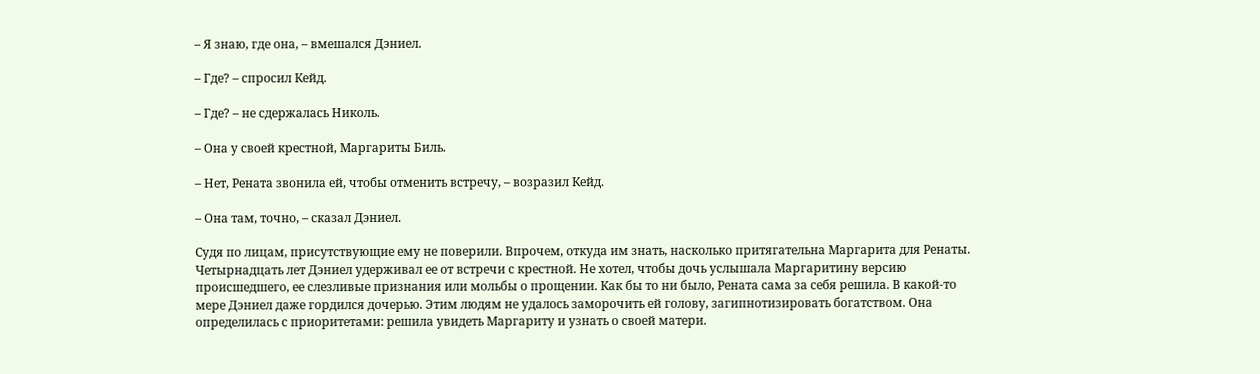– Я знаю, где она, – вмешался Дэниел.

– Где? – спросил Кейд.

– Где? – не сдержалась Николь.

– Она у своей крестной, Маргариты Биль.

– Нет, Рената звонила ей, чтобы отменить встречу, – возразил Кейд.

– Она там, точно, – сказал Дэниел.

Судя по лицам, присутствующие ему не поверили. Впрочем, откуда им знать, насколько притягательна Маргарита для Ренаты. Четырнадцать лет Дэниел удерживал ее от встречи с крестной. Не хотел, чтобы дочь услышала Маргаритину версию происшедшего, ее слезливые признания или мольбы о прощении. Как бы то ни было, Рената сама за себя решила. В какой-то мере Дэниел даже гордился дочерью. Этим людям не удалось заморочить ей голову, загипнотизировать богатством. Она определилась с приоритетами: решила увидеть Маргариту и узнать о своей матери.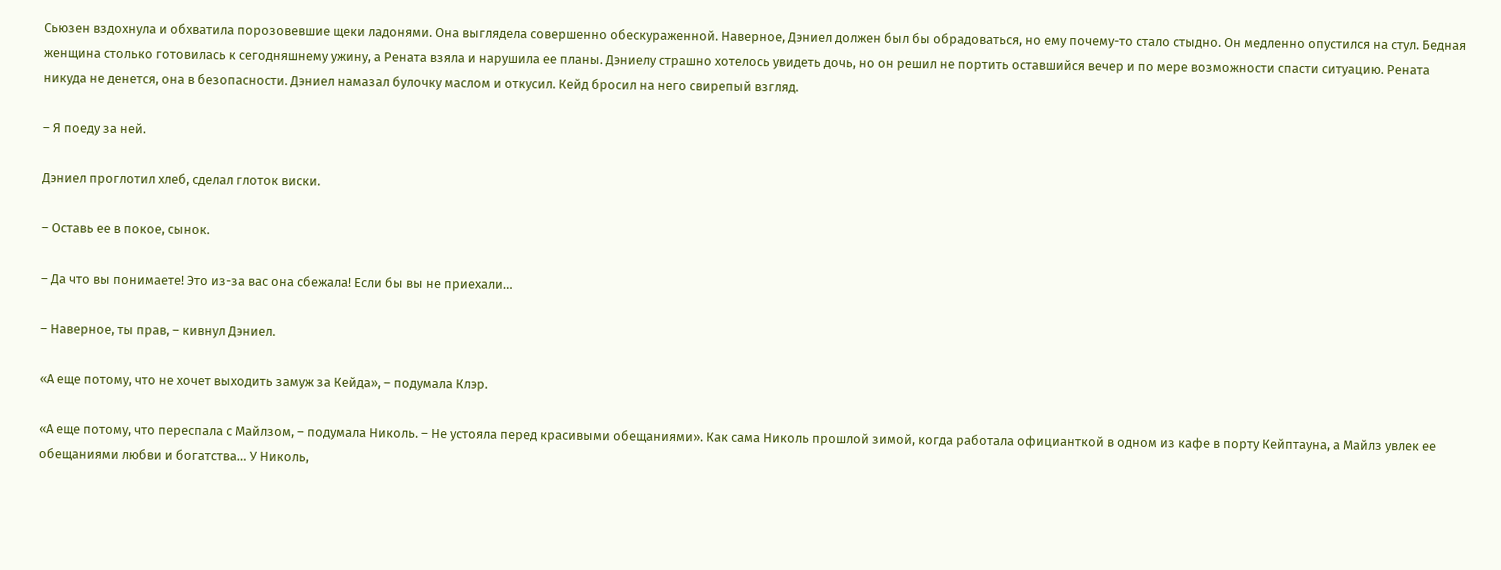Сьюзен вздохнула и обхватила порозовевшие щеки ладонями. Она выглядела совершенно обескураженной. Наверное, Дэниел должен был бы обрадоваться, но ему почему-то стало стыдно. Он медленно опустился на стул. Бедная женщина столько готовилась к сегодняшнему ужину, а Рената взяла и нарушила ее планы. Дэниелу страшно хотелось увидеть дочь, но он решил не портить оставшийся вечер и по мере возможности спасти ситуацию. Рената никуда не денется, она в безопасности. Дэниел намазал булочку маслом и откусил. Кейд бросил на него свирепый взгляд.

– Я поеду за ней.

Дэниел проглотил хлеб, сделал глоток виски.

– Оставь ее в покое, сынок.

– Да что вы понимаете! Это из-за вас она сбежала! Если бы вы не приехали…

– Наверное, ты прав, – кивнул Дэниел.

«А еще потому, что не хочет выходить замуж за Кейда», – подумала Клэр.

«А еще потому, что переспала с Майлзом, – подумала Николь. – Не устояла перед красивыми обещаниями». Как сама Николь прошлой зимой, когда работала официанткой в одном из кафе в порту Кейптауна, а Майлз увлек ее обещаниями любви и богатства… У Николь,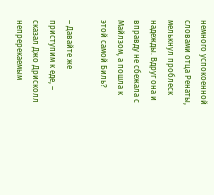немного успокоенной словами отца Ренаты, мелькнул проблеск надежды. Вдруг она и вправду не сбежала с Майлзом, а пошла к этой самой Биль?

– Давайте же приступим к еде, – сказал Джо Дрисколл непререкаемым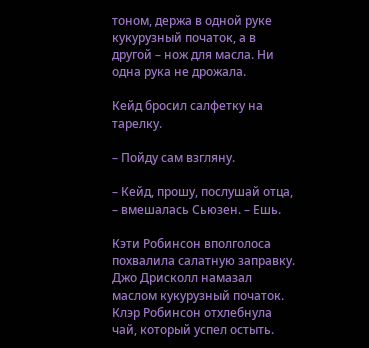тоном, держа в одной руке кукурузный початок, а в другой – нож для масла. Ни одна рука не дрожала.

Кейд бросил салфетку на тарелку.

– Пойду сам взгляну.

– Кейд, прошу, послушай отца, – вмешалась Сьюзен. – Ешь.

Кэти Робинсон вполголоса похвалила салатную заправку. Джо Дрисколл намазал маслом кукурузный початок. Клэр Робинсон отхлебнула чай, который успел остыть.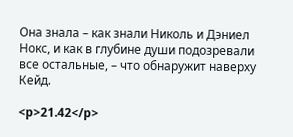Она знала – как знали Николь и Дэниел Нокс, и как в глубине души подозревали все остальные, – что обнаружит наверху Кейд.

<p>21.42</p>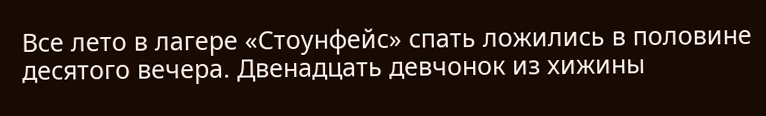Все лето в лагере «Стоунфейс» спать ложились в половине десятого вечера. Двенадцать девчонок из хижины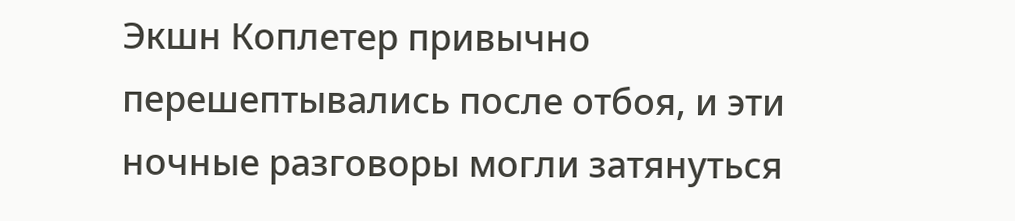Экшн Коплетер привычно перешептывались после отбоя, и эти ночные разговоры могли затянуться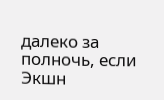далеко за полночь, если Экшн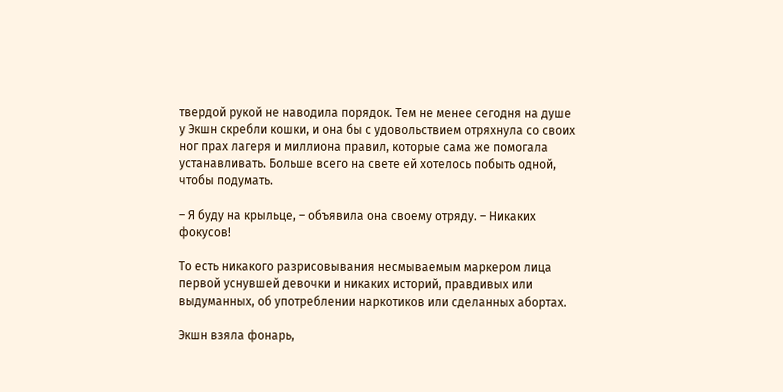твердой рукой не наводила порядок. Тем не менее сегодня на душе у Экшн скребли кошки, и она бы с удовольствием отряхнула со своих ног прах лагеря и миллиона правил, которые сама же помогала устанавливать. Больше всего на свете ей хотелось побыть одной, чтобы подумать.

– Я буду на крыльце, – объявила она своему отряду. – Никаких фокусов!

То есть никакого разрисовывания несмываемым маркером лица первой уснувшей девочки и никаких историй, правдивых или выдуманных, об употреблении наркотиков или сделанных абортах.

Экшн взяла фонарь,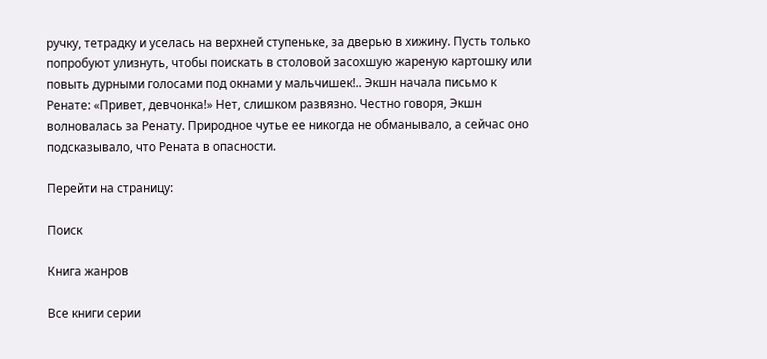ручку, тетрадку и уселась на верхней ступеньке, за дверью в хижину. Пусть только попробуют улизнуть, чтобы поискать в столовой засохшую жареную картошку или повыть дурными голосами под окнами у мальчишек!.. Экшн начала письмо к Ренате: «Привет, девчонка!» Нет, слишком развязно. Честно говоря, Экшн волновалась за Ренату. Природное чутье ее никогда не обманывало, а сейчас оно подсказывало, что Рената в опасности.

Перейти на страницу:

Поиск

Книга жанров

Все книги серии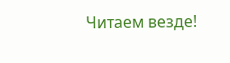Читаем везде!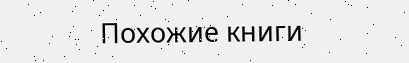Похожие книги